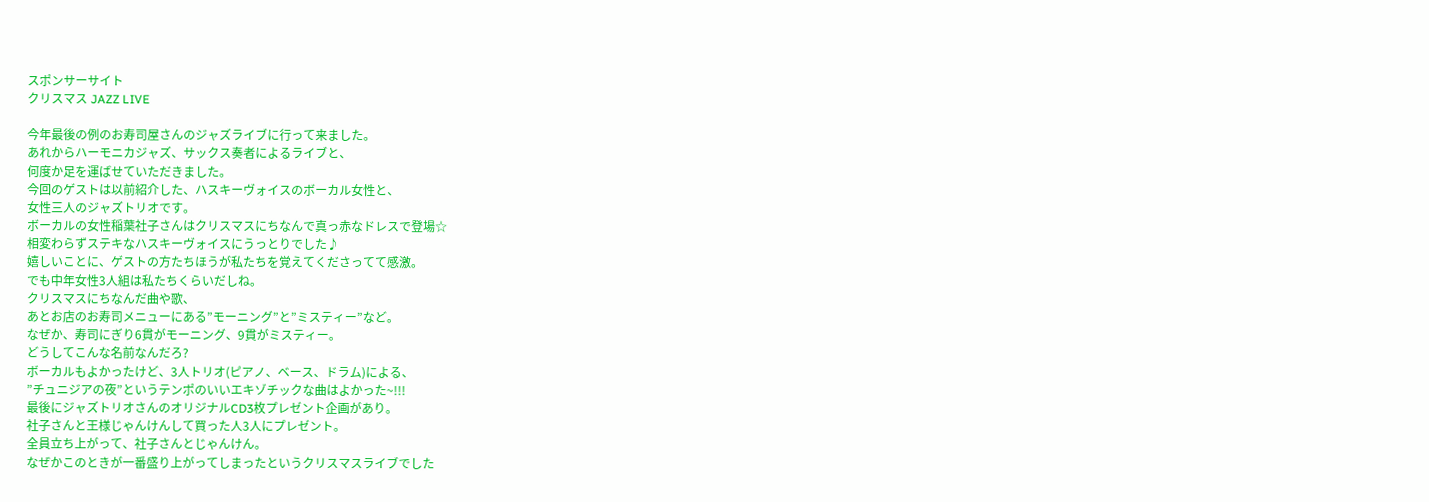スポンサーサイト
クリスマス JAZZ LIVE

今年最後の例のお寿司屋さんのジャズライブに行って来ました。
あれからハーモニカジャズ、サックス奏者によるライブと、
何度か足を運ばせていただきました。
今回のゲストは以前紹介した、ハスキーヴォイスのボーカル女性と、
女性三人のジャズトリオです。
ボーカルの女性稲葉社子さんはクリスマスにちなんで真っ赤なドレスで登場☆
相変わらずステキなハスキーヴォイスにうっとりでした♪
嬉しいことに、ゲストの方たちほうが私たちを覚えてくださってて感激。
でも中年女性3人組は私たちくらいだしね。
クリスマスにちなんだ曲や歌、
あとお店のお寿司メニューにある”モーニング”と”ミスティー”など。
なぜか、寿司にぎり6貫がモーニング、9貫がミスティー。
どうしてこんな名前なんだろ?
ボーカルもよかったけど、3人トリオ(ピアノ、ベース、ドラム)による、
”チュニジアの夜”というテンポのいいエキゾチックな曲はよかった~!!!
最後にジャズトリオさんのオリジナルCD3枚プレゼント企画があり。
社子さんと王様じゃんけんして買った人3人にプレゼント。
全員立ち上がって、社子さんとじゃんけん。
なぜかこのときが一番盛り上がってしまったというクリスマスライブでした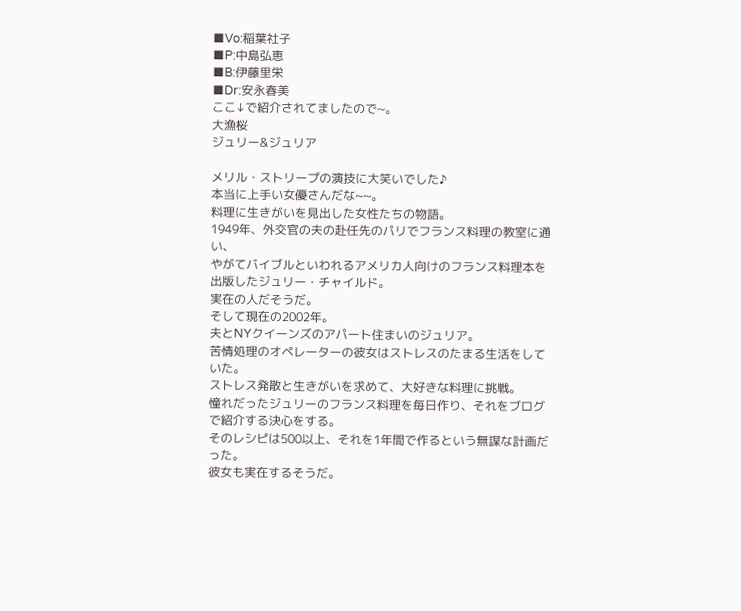■Vo:稲葉社子
■P:中島弘恵
■B:伊藤里栄
■Dr:安永春美
ここ↓で紹介されてましたので~。
大漁桜
ジュリー&ジュリア

メリル・ストリープの演技に大笑いでした♪
本当に上手い女優さんだな~~。
料理に生きがいを見出した女性たちの物語。
1949年、外交官の夫の赴任先のパリでフランス料理の教室に通い、
やがてバイブルといわれるアメリカ人向けのフランス料理本を出版したジュリー・チャイルド。
実在の人だそうだ。
そして現在の2002年。
夫とNYクイーンズのアパート住まいのジュリア。
苦情処理のオペレーターの彼女はストレスのたまる生活をしていた。
ストレス発散と生きがいを求めて、大好きな料理に挑戦。
憧れだったジュリーのフランス料理を毎日作り、それをブログで紹介する決心をする。
そのレシピは500以上、それを1年間で作るという無謀な計画だった。
彼女も実在するそうだ。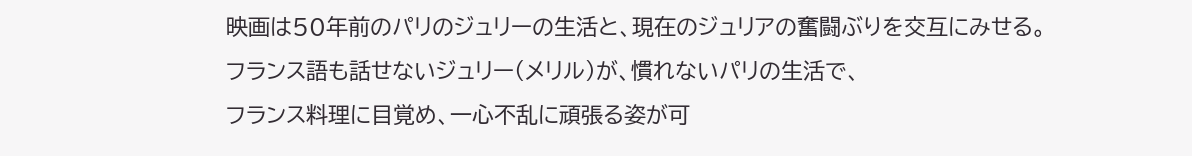映画は50年前のパリのジュリーの生活と、現在のジュリアの奮闘ぶりを交互にみせる。
フランス語も話せないジュリー(メリル)が、慣れないパリの生活で、
フランス料理に目覚め、一心不乱に頑張る姿が可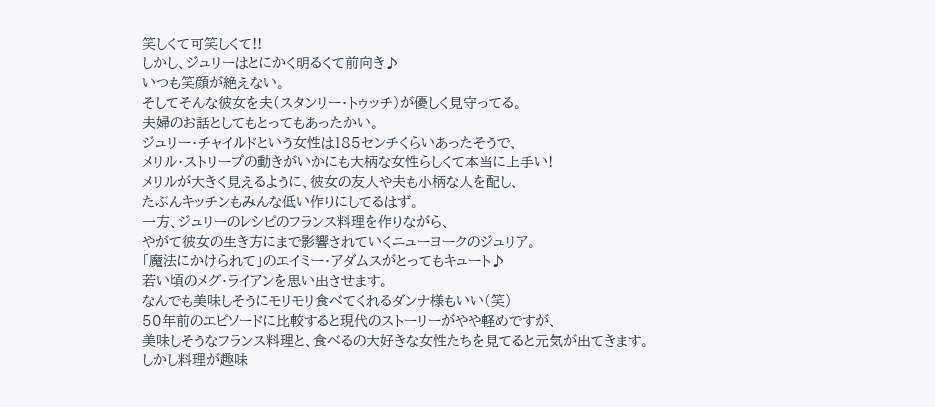笑しくて可笑しくて!!
しかし、ジュリーはとにかく明るくて前向き♪
いつも笑顔が絶えない。
そしてそんな彼女を夫(スタンリー・トゥッチ)が優しく見守ってる。
夫婦のお話としてもとってもあったかい。
ジュリー・チャイルドという女性は185センチくらいあったそうで、
メリル・ストリープの動きがいかにも大柄な女性らしくて本当に上手い!
メリルが大きく見えるように、彼女の友人や夫も小柄な人を配し、
たぶんキッチンもみんな低い作りにしてるはず。
一方、ジュリーのレシピのフランス料理を作りながら、
やがて彼女の生き方にまで影響されていくニューヨークのジュリア。
「魔法にかけられて」のエイミー・アダムスがとってもキュート♪
若い頃のメグ・ライアンを思い出させます。
なんでも美味しそうにモリモリ食べてくれるダンナ様もいい(笑)
50年前のエピソードに比較すると現代のストーリーがやや軽めですが、
美味しそうなフランス料理と、食べるの大好きな女性たちを見てると元気が出てきます。
しかし料理が趣味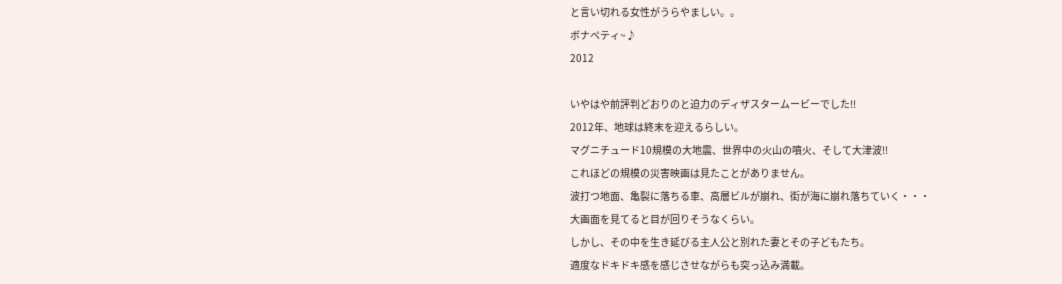と言い切れる女性がうらやましい。。
ボナペティ~♪
2012

いやはや前評判どおりのと迫力のディザスタームービーでした!!
2012年、地球は終末を迎えるらしい。
マグニチュード10規模の大地震、世界中の火山の噴火、そして大津波!!
これほどの規模の災害映画は見たことがありません。
波打つ地面、亀裂に落ちる車、高層ビルが崩れ、街が海に崩れ落ちていく・・・
大画面を見てると目が回りそうなくらい。
しかし、その中を生き延びる主人公と別れた妻とその子どもたち。
適度なドキドキ感を感じさせながらも突っ込み満載。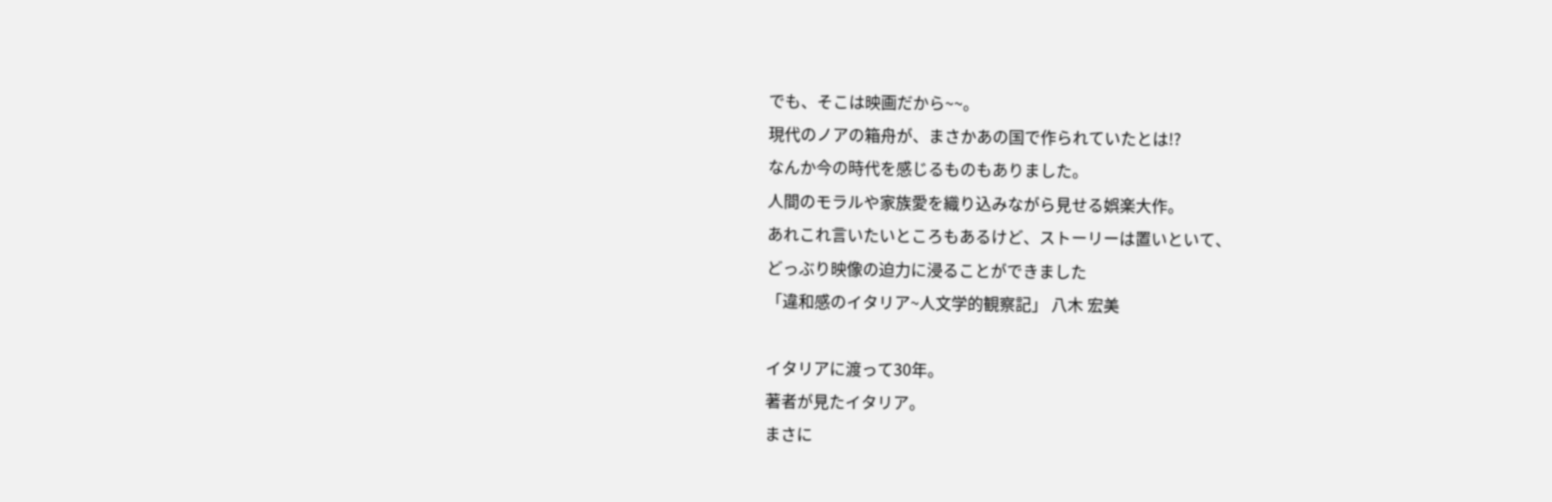でも、そこは映画だから~~。
現代のノアの箱舟が、まさかあの国で作られていたとは!?
なんか今の時代を感じるものもありました。
人間のモラルや家族愛を織り込みながら見せる娯楽大作。
あれこれ言いたいところもあるけど、ストーリーは置いといて、
どっぶり映像の迫力に浸ることができました
「違和感のイタリア~人文学的観察記」 八木 宏美

イタリアに渡って30年。
著者が見たイタリア。
まさに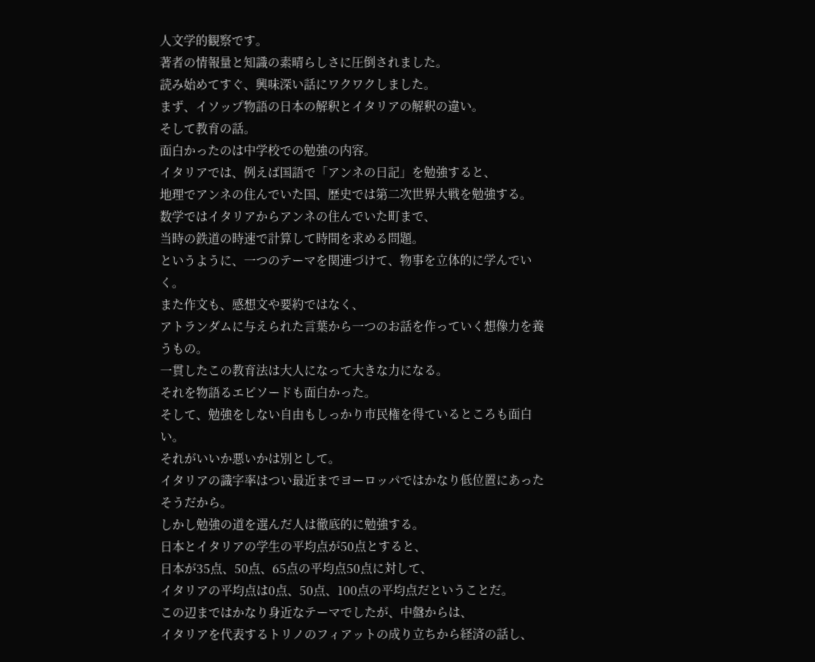人文学的観察です。
著者の情報量と知識の素晴らしさに圧倒されました。
読み始めてすぐ、興味深い話にワクワクしました。
まず、イソップ物語の日本の解釈とイタリアの解釈の違い。
そして教育の話。
面白かったのは中学校での勉強の内容。
イタリアでは、例えば国語で「アンネの日記」を勉強すると、
地理でアンネの住んでいた国、歴史では第二次世界大戦を勉強する。
数学ではイタリアからアンネの住んでいた町まで、
当時の鉄道の時速で計算して時間を求める問題。
というように、一つのテーマを関連づけて、物事を立体的に学んでいく。
また作文も、感想文や要約ではなく、
アトランダムに与えられた言葉から一つのお話を作っていく想像力を養うもの。
一貫したこの教育法は大人になって大きな力になる。
それを物語るエピソードも面白かった。
そして、勉強をしない自由もしっかり市民権を得ているところも面白い。
それがいいか悪いかは別として。
イタリアの識字率はつい最近までヨーロッパではかなり低位置にあったそうだから。
しかし勉強の道を選んだ人は徹底的に勉強する。
日本とイタリアの学生の平均点が50点とすると、
日本が35点、50点、65点の平均点50点に対して、
イタリアの平均点は0点、50点、100点の平均点だということだ。
この辺まではかなり身近なテーマでしたが、中盤からは、
イタリアを代表するトリノのフィアットの成り立ちから経済の話し、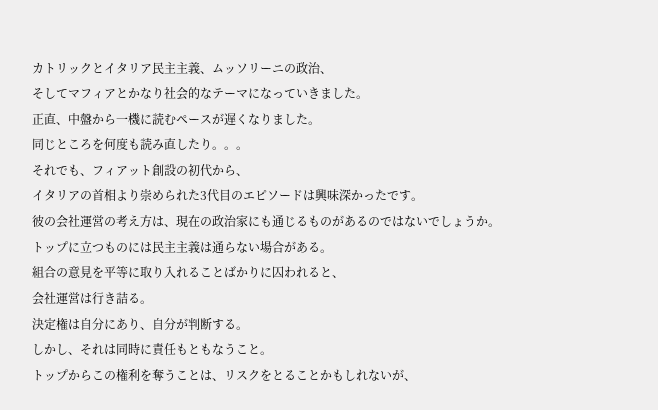カトリックとイタリア民主主義、ムッソリーニの政治、
そしてマフィアとかなり社会的なテーマになっていきました。
正直、中盤から一機に読むペースが遅くなりました。
同じところを何度も読み直したり。。。
それでも、フィアット創設の初代から、
イタリアの首相より崇められた3代目のエピソードは興味深かったです。
彼の会社運営の考え方は、現在の政治家にも通じるものがあるのではないでしょうか。
トップに立つものには民主主義は通らない場合がある。
組合の意見を平等に取り入れることばかりに囚われると、
会社運営は行き詰る。
決定権は自分にあり、自分が判断する。
しかし、それは同時に責任もともなうこと。
トップからこの権利を奪うことは、リスクをとることかもしれないが、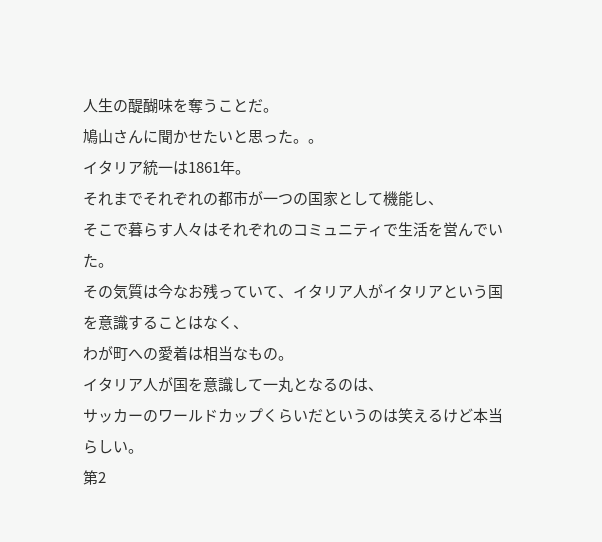人生の醍醐味を奪うことだ。
鳩山さんに聞かせたいと思った。。
イタリア統一は1861年。
それまでそれぞれの都市が一つの国家として機能し、
そこで暮らす人々はそれぞれのコミュニティで生活を営んでいた。
その気質は今なお残っていて、イタリア人がイタリアという国を意識することはなく、
わが町への愛着は相当なもの。
イタリア人が国を意識して一丸となるのは、
サッカーのワールドカップくらいだというのは笑えるけど本当らしい。
第2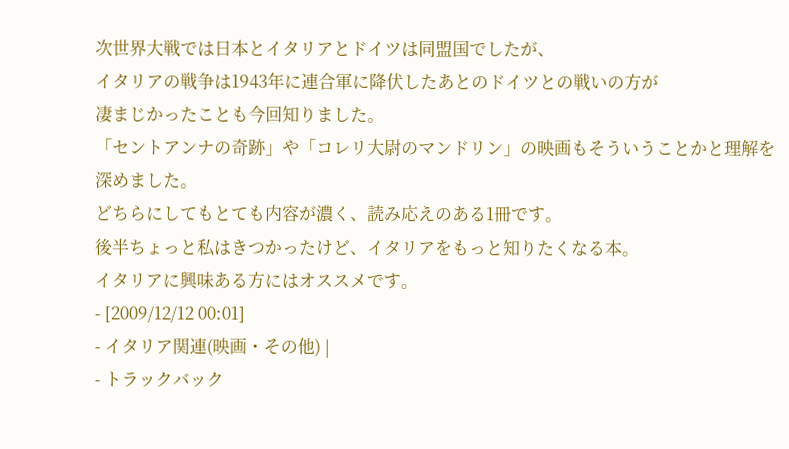次世界大戦では日本とイタリアとドイツは同盟国でしたが、
イタリアの戦争は1943年に連合軍に降伏したあとのドイツとの戦いの方が
凄まじかったことも今回知りました。
「セントアンナの奇跡」や「コレリ大尉のマンドリン」の映画もそういうことかと理解を深めました。
どちらにしてもとても内容が濃く、読み応えのある1冊です。
後半ちょっと私はきつかったけど、イタリアをもっと知りたくなる本。
イタリアに興味ある方にはオススメです。
- [2009/12/12 00:01]
- イタリア関連(映画・その他) |
- トラックバック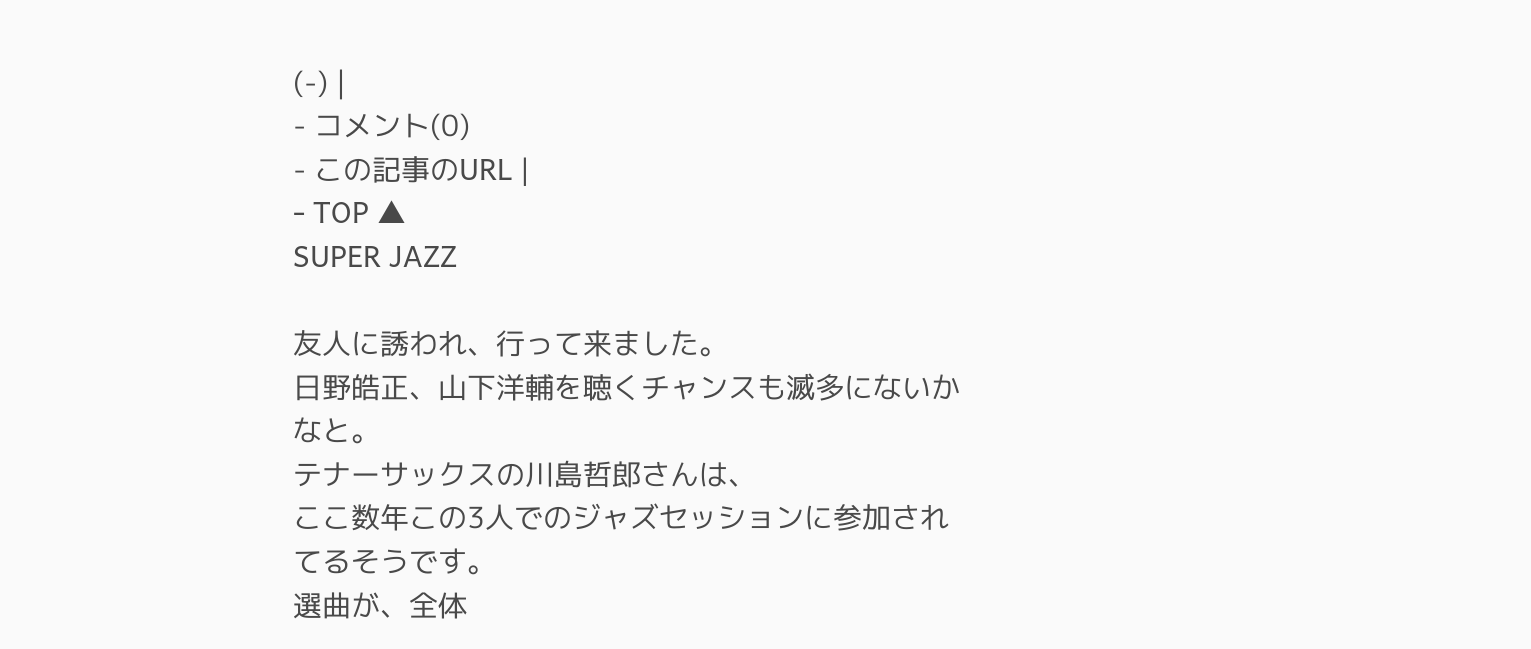(-) |
- コメント(0)
- この記事のURL |
- TOP ▲
SUPER JAZZ

友人に誘われ、行って来ました。
日野皓正、山下洋輔を聴くチャンスも滅多にないかなと。
テナーサックスの川島哲郎さんは、
ここ数年この3人でのジャズセッションに参加されてるそうです。
選曲が、全体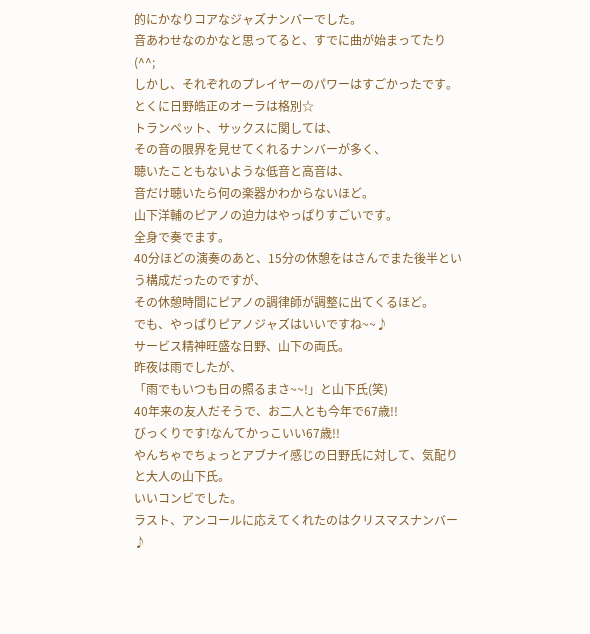的にかなりコアなジャズナンバーでした。
音あわせなのかなと思ってると、すでに曲が始まってたり(^^;
しかし、それぞれのプレイヤーのパワーはすごかったです。
とくに日野皓正のオーラは格別☆
トランペット、サックスに関しては、
その音の限界を見せてくれるナンバーが多く、
聴いたこともないような低音と高音は、
音だけ聴いたら何の楽器かわからないほど。
山下洋輔のピアノの迫力はやっぱりすごいです。
全身で奏でます。
40分ほどの演奏のあと、15分の休憩をはさんでまた後半という構成だったのですが、
その休憩時間にピアノの調律師が調整に出てくるほど。
でも、やっぱりピアノジャズはいいですね~~♪
サービス精神旺盛な日野、山下の両氏。
昨夜は雨でしたが、
「雨でもいつも日の照るまさ~~!」と山下氏(笑)
40年来の友人だそうで、お二人とも今年で67歳!!
びっくりです!なんてかっこいい67歳!!
やんちゃでちょっとアブナイ感じの日野氏に対して、気配りと大人の山下氏。
いいコンビでした。
ラスト、アンコールに応えてくれたのはクリスマスナンバー♪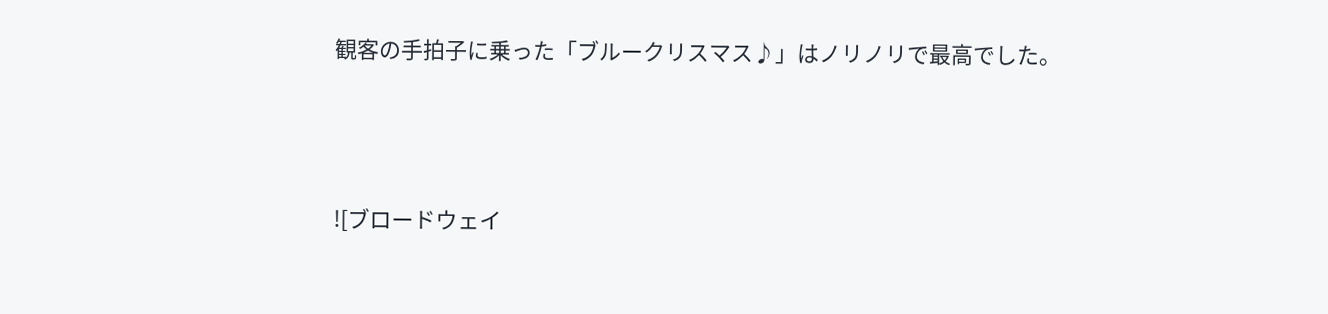観客の手拍子に乗った「ブルークリスマス♪」はノリノリで最高でした。




![ブロードウェイ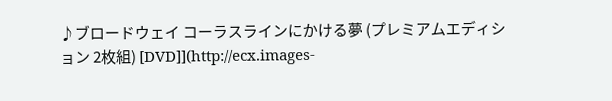♪ブロードウェイ コーラスラインにかける夢 (プレミアムエディション 2枚組) [DVD]](http://ecx.images-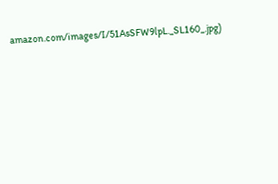amazon.com/images/I/51AsSFW9lpL._SL160_.jpg)